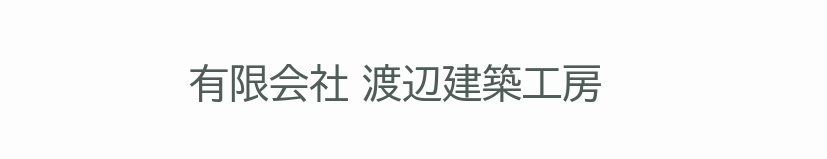有限会社 渡辺建築工房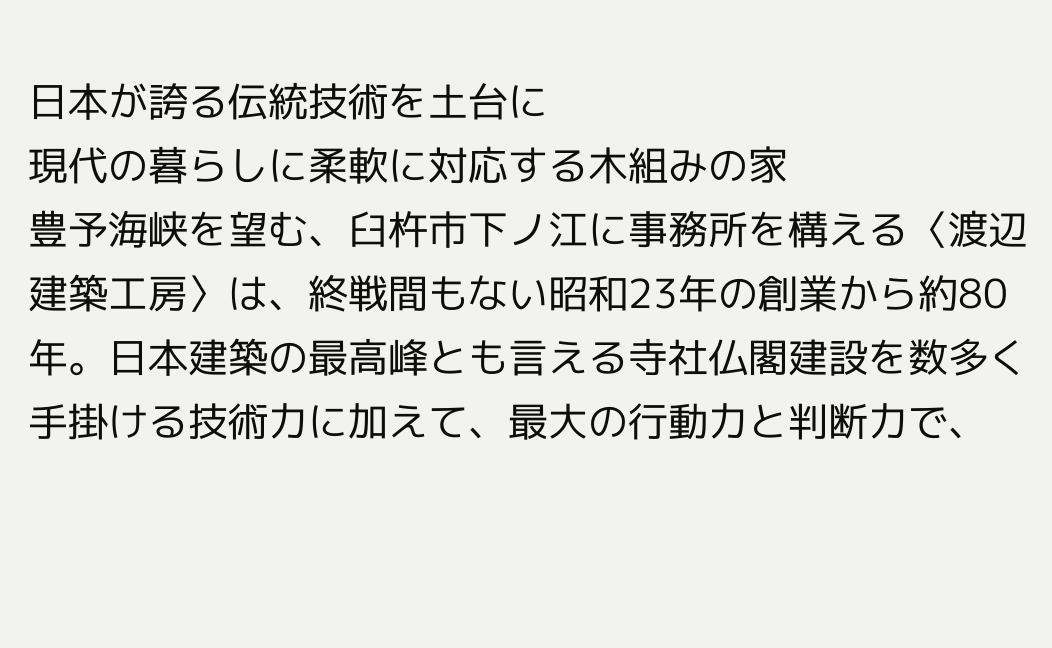日本が誇る伝統技術を土台に
現代の暮らしに柔軟に対応する木組みの家
豊予海峡を望む、臼杵市下ノ江に事務所を構える〈渡辺建築工房〉は、終戦間もない昭和23年の創業から約80年。日本建築の最高峰とも言える寺社仏閣建設を数多く手掛ける技術力に加えて、最大の行動力と判断力で、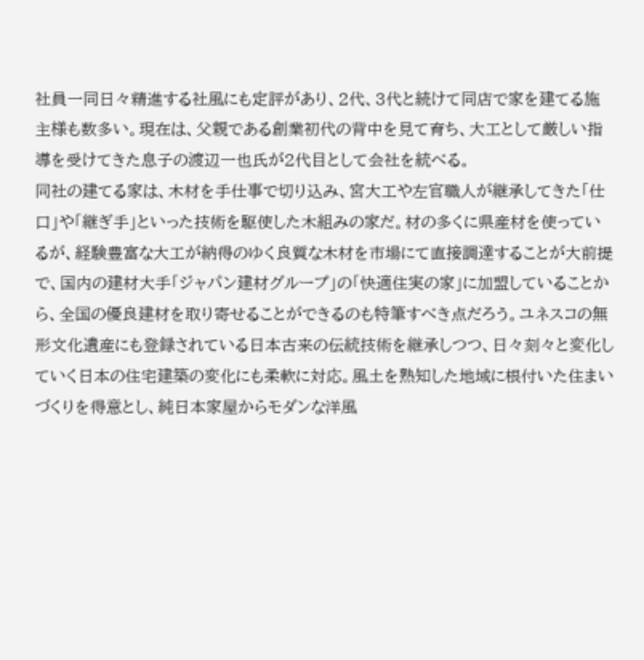社員一同日々精進する社風にも定評があり、2代、3代と続けて同店で家を建てる施主様も数多い。現在は、父親である創業初代の背中を見て育ち、大工として厳しい指導を受けてきた息子の渡辺一也氏が2代目として会社を統べる。
同社の建てる家は、木材を手仕事で切り込み、宮大工や左官職人が継承してきた「仕口」や「継ぎ手」といった技術を駆使した木組みの家だ。材の多くに県産材を使っているが、経験豊富な大工が納得のゆく良質な木材を市場にて直接調達することが大前提で、国内の建材大手「ジャパン建材グループ」の「快適住実の家」に加盟していることから、全国の優良建材を取り寄せることができるのも特筆すべき点だろう。ユネスコの無形文化遺産にも登録されている日本古来の伝統技術を継承しつつ、日々刻々と変化していく日本の住宅建築の変化にも柔軟に対応。風土を熟知した地域に根付いた住まいづくりを得意とし、純日本家屋からモダンな洋風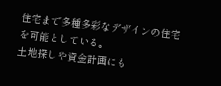住宅まで多種多彩なデザインの住宅を可能としている。
土地探しや資金計画にも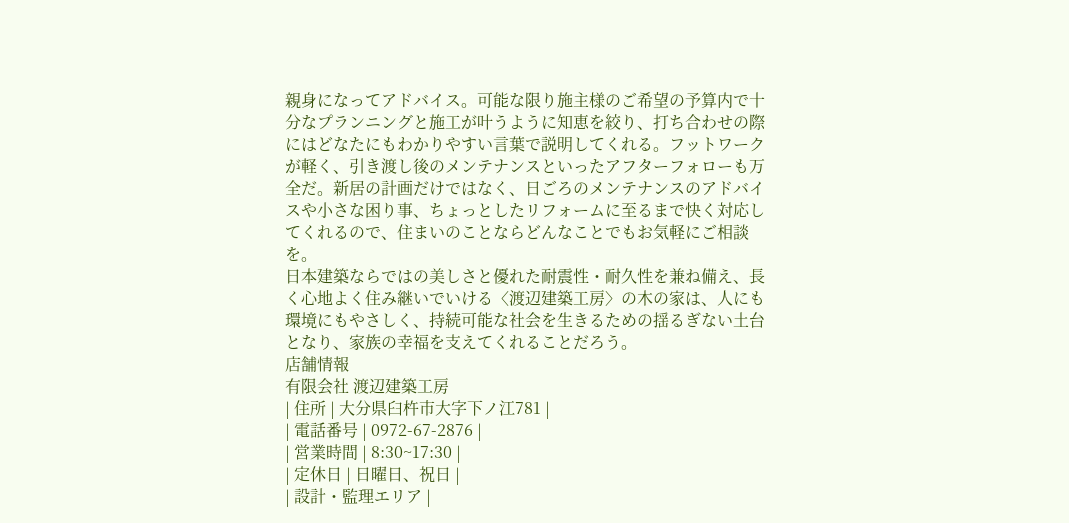親身になってアドバイス。可能な限り施主様のご希望の予算内で十分なプランニングと施工が叶うように知恵を絞り、打ち合わせの際にはどなたにもわかりやすい言葉で説明してくれる。フットワークが軽く、引き渡し後のメンテナンスといったアフターフォローも万全だ。新居の計画だけではなく、日ごろのメンテナンスのアドバイスや小さな困り事、ちょっとしたリフォームに至るまで快く対応してくれるので、住まいのことならどんなことでもお気軽にご相談を。
日本建築ならではの美しさと優れた耐震性・耐久性を兼ね備え、長く心地よく住み継いでいける〈渡辺建築工房〉の木の家は、人にも環境にもやさしく、持続可能な社会を生きるための揺るぎない土台となり、家族の幸福を支えてくれることだろう。
店舗情報
有限会社 渡辺建築工房
| 住所 | 大分県臼杵市大字下ノ江781 |
| 電話番号 | 0972-67-2876 |
| 営業時間 | 8:30~17:30 |
| 定休日 | 日曜日、祝日 |
| 設計・監理エリア |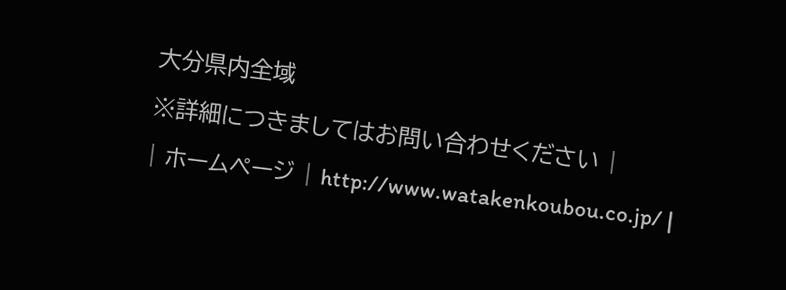大分県内全域
※詳細につきましてはお問い合わせください |
| ホームページ | http://www.watakenkoubou.co.jp/ |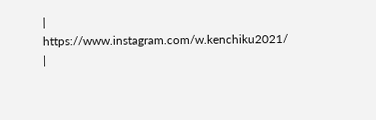| https://www.instagram.com/w.kenchiku2021/ |